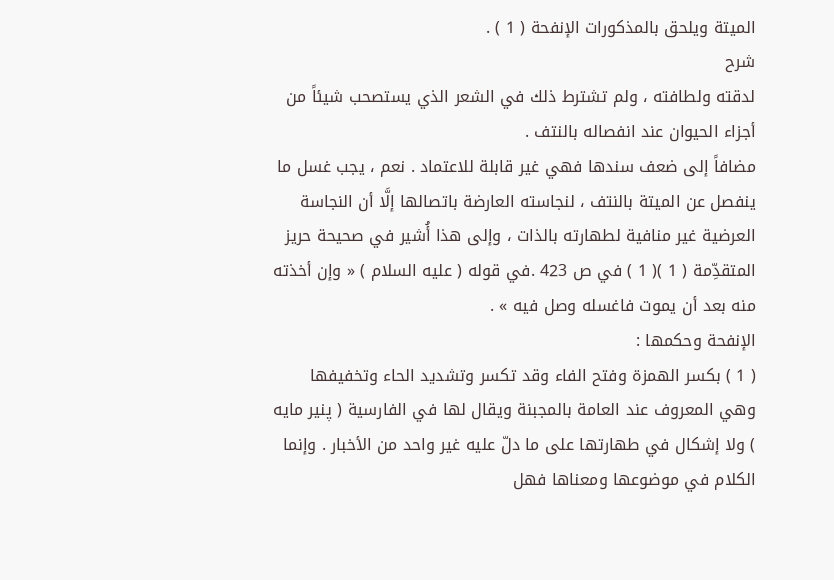الميتة ويلحق بالمذكورات الإنفحة ( 1 ) .
شرح
لدقته ولطافته ، ولم تشترط ذلك في الشعر الذي يستصحب شيئاً من أجزاء الحيوان عند انفصاله بالنتف .
مضافاً إلى ضعف سندها فهي غير قابلة للاعتماد . نعم ، يجب غسل ما ينفصل عن الميتة بالنتف ، لنجاسته العارضة باتصالها إلَّا أن النجاسة العرضية غير منافية لطهارته بالذات ، وإلى هذا أُشير في صحيحة حريز المتقدِّمة ( 1 )( 1 ) في ص 423 .في قوله ( عليه السلام ) « وإن أخذته منه بعد أن يموت فاغسله وصل فيه » .
الإنفحة وحكمها :
( 1 ) بكسر الهمزة وفتح الفاء وقد تكسر وتشديد الحاء وتخفيفها وهي المعروف عند العامة بالمجبنة ويقال لها في الفارسية ( پنير مايه ) ولا إشكال في طهارتها على ما دلّ عليه غير واحد من الأخبار . وإنما الكلام في موضوعها ومعناها فهل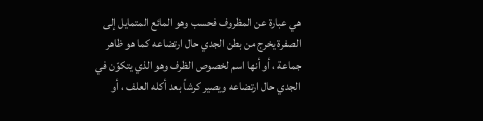هي عبارة عن المظروف فحسب وهو المائع المتمايل إلى الصفرة يخرج من بطن الجدي حال ارتضاعه كما هو ظاهر جماعة ، أو أنها اسم لخصوص الظرف وهو الذي يتكوّن في الجدي حال ارتضاعه ويصير كرشاً بعد أكله العلف ، أو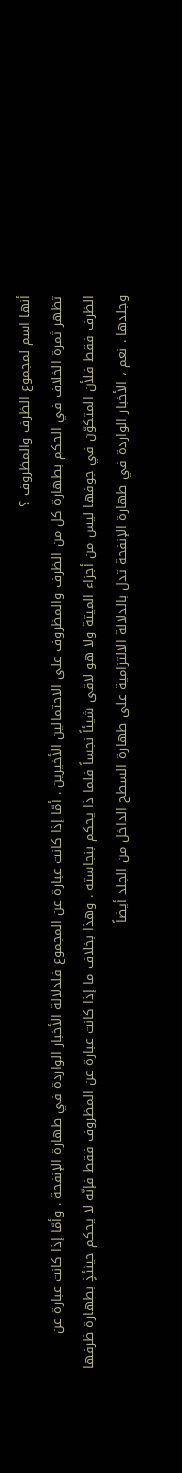أنها اسم لمجموع الظرف والمظروف ؟
تظهر ثمرة الخلاف في الحكم بطهارة كل من الظرف والمظروف على الاحتمالين الأخيرين . أمّا إذا كانت عبارة عن المجموع فلدلالة الأخبار الواردة في طهارة الإنفحة . وأمّا إذا كانت عبارة عن الظرف فقط فلأن المتكوّن في جوفها ليس من أجزاء الميتة ولا هو لاقى شيئاً نجساً فلما ذا يحكم بنجاسته . وهذا بخلاف ما إذا كانت عبارة عن المظروف فقط فإنّه لا يحكم حينئذٍ بطهارة ظرفها وجلدها . نعم ، الأخبار الواردة في طهارة الإنفحة تدل بالدلالة الالتزامية على طهارة السطح الداخل من الجلد أيضاً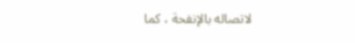لاتصاله بالإنفحة ، كما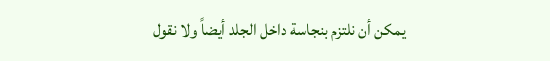يمكن أن نلتزم بنجاسة داخل الجلد أيضاً ولا نقول